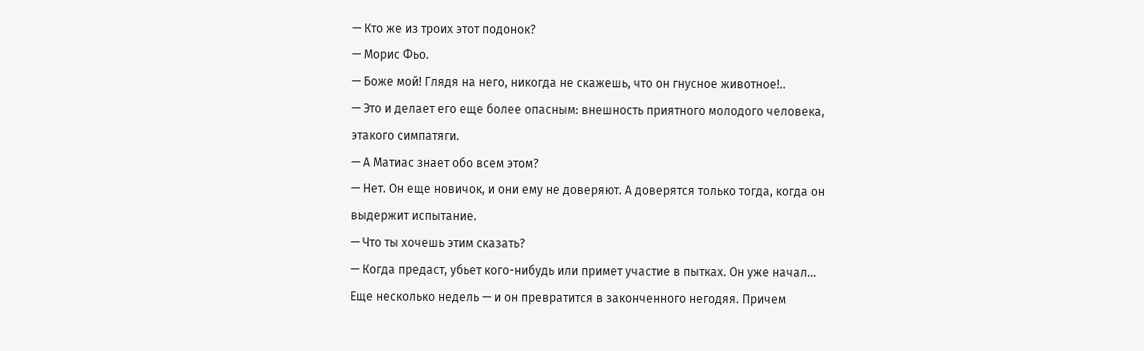— Кто же из троих этот подонок?
— Морис Фьо.
— Боже мой! Глядя на него, никогда не скажешь, что он гнусное животное!..
— Это и делает его еще более опасным: внешность приятного молодого человека, этакого симпатяги.
— А Матиас знает обо всем этом?
— Нет. Он еще новичок, и они ему не доверяют. А доверятся только тогда, когда он выдержит испытание.
— Что ты хочешь этим сказать?
— Когда предаст, убьет кого-нибудь или примет участие в пытках. Он уже начал… Еще несколько недель — и он превратится в законченного негодяя. Причем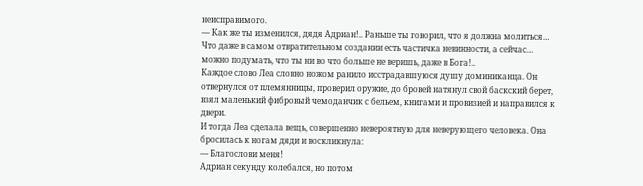неисправимого.
— Как же ты изменился, дядя Адриан!.. Раньше ты говорил, что я должна молиться… Что даже в самом отвратительном создании есть частичка невинности, а сейчас… можно подумать, что ты ни во что больше не веришь, даже в Бога!..
Каждое слово Леа словно ножом ранило исстрадавшуюся душу доминиканца. Он отвернулся от племянницы, проверил оружие, до бровей натянул свой баскский берет, взял маленький фибровый чемоданчик с бельем, книгами и провизией и направился к двери.
И тогда Леа сделала вещь, совершенно невероятную для неверующего человека. Она бросилась к ногам дяди и воскликнула:
— Благослови меня!
Адриан секунду колебался, но потом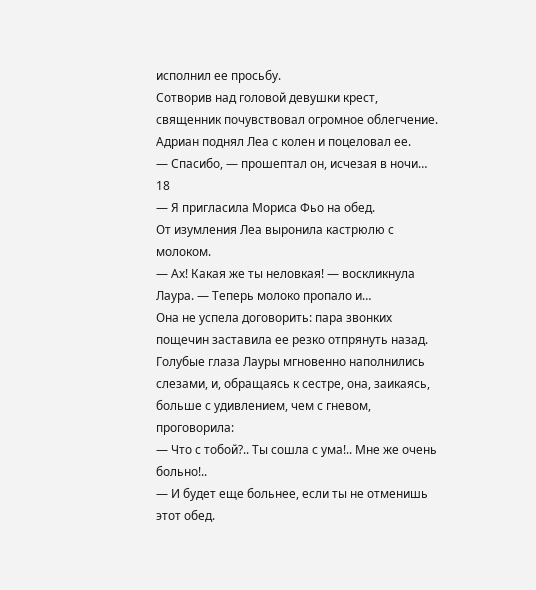исполнил ее просьбу.
Сотворив над головой девушки крест, священник почувствовал огромное облегчение. Адриан поднял Леа с колен и поцеловал ее.
— Спасибо, — прошептал он, исчезая в ночи…
18
— Я пригласила Мориса Фьо на обед.
От изумления Леа выронила кастрюлю с молоком.
— Ах! Какая же ты неловкая! — воскликнула Лаура. — Теперь молоко пропало и…
Она не успела договорить: пара звонких пощечин заставила ее резко отпрянуть назад. Голубые глаза Лауры мгновенно наполнились слезами, и, обращаясь к сестре, она, заикаясь, больше с удивлением, чем с гневом, проговорила:
— Что с тобой?.. Ты сошла с ума!.. Мне же очень больно!..
— И будет еще больнее, если ты не отменишь этот обед.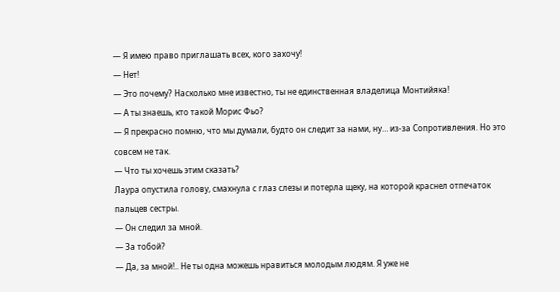— Я имею право приглашать всех, кого захочу!
— Нет!
— Это почему? Насколько мне известно, ты не единственная владелица Монтийяка!
— А ты знаешь, кто такой Морис Фьо?
— Я прекрасно помню, что мы думали, будто он следит за нами, ну… из-за Сопротивления. Но это совсем не так.
— Что ты хочешь этим сказать?
Лаура опустила голову, смахнула с глаз слезы и потерла щеку, на которой краснел отпечаток пальцев сестры.
— Он следил за мной.
— За тобой?
— Да, за мной!.. Не ты одна можешь нравиться молодым людям. Я уже не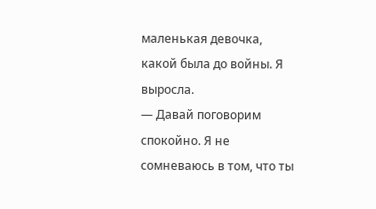маленькая девочка, какой была до войны. Я выросла.
— Давай поговорим спокойно. Я не сомневаюсь в том, что ты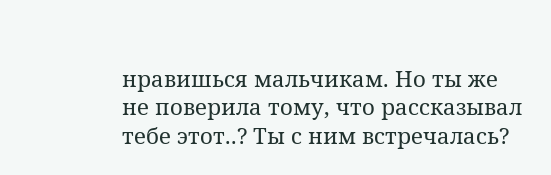нравишься мальчикам. Но ты же не поверила тому, что рассказывал тебе этот..? Ты с ним встречалась?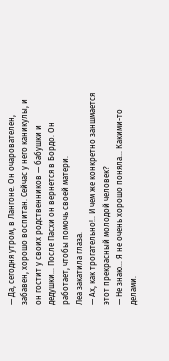— Да, сегодня утром, в Лангоне. Он очарователен, забавен, хорошо воспитан. Сейчас у него каникулы, и он гостит у своих родственников — бабушки и дедушки… После Пасхи он вернется в Бордо. Он работает, чтобы помочь своей матери.
Леа закатила глаза.
— Ах, как трогательно!.. И чем же конкретно заншмается этот прекрасный молодой человек?
— Не знаю… Я не очень хорошо поняла… Какими-то делами.